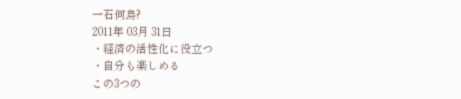一石何鳥?
2011年 03月 31日
・経済の活性化に役立つ
・自分も楽しめる
この3つの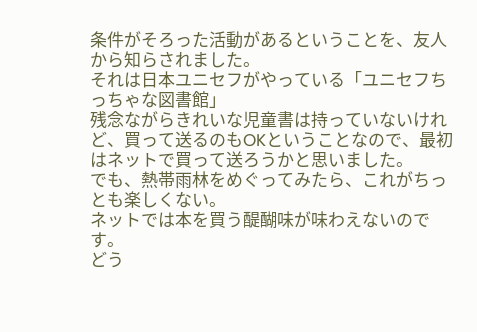条件がそろった活動があるということを、友人から知らされました。
それは日本ユニセフがやっている「ユニセフちっちゃな図書館」
残念ながらきれいな児童書は持っていないけれど、買って送るのもOKということなので、最初はネットで買って送ろうかと思いました。
でも、熱帯雨林をめぐってみたら、これがちっとも楽しくない。
ネットでは本を買う醍醐味が味わえないのです。
どう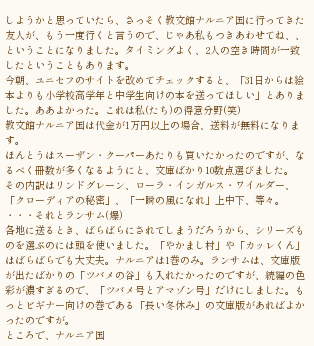しようかと思っていたら、さっそく教文館ナルニア国に行ってきた友人が、もう一度行くと言うので、じゃあ私もつきあわせてね、、ということになりました。タイミングよく、2人の空き時間が一致したということもあります。
今朝、ユニセフのサイトを改めてチェックすると、「31日からは絵本よりも小学校高学年と中学生向けの本を送ってほしい」とありました。ああよかった。これは私(たち)の得意分野(笑)
教文館ナルニア国は代金が1万円以上の場合、送料が無料になります。
ほんとうはスーザン・クーパーあたりも買いたかったのですが、なるべく冊数が多くなるようにと、文庫ばかり10数点選びました。
その内訳はリンドグレーン、ローラ・インガルス・ワイルダー、「クローディアの秘密」、「一瞬の風になれ」上中下、等々。
・・・それとランサム(爆)
各地に送るとき、ばらばらにされてしまうだろうから、シリーズものを選ぶのには頭を使いました。「やかまし村」や「カッレくん」はばらばらでも大丈夫。ナルニアは1巻のみ。ランサムは、文庫版が出たばかりの「ツバメの谷」も入れたかったのですが、続編の色彩が濃すぎるので、「ツバメ号とアマゾン号」だけにしました。もっとビギナー向けの巻である「長い冬休み」の文庫版があればよかったのですが。
ところで、ナルニア国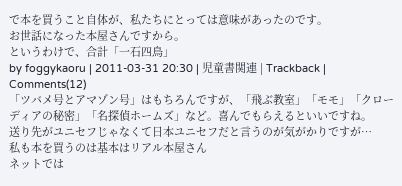で本を買うこと自体が、私たちにとっては意味があったのです。
お世話になった本屋さんですから。
というわけで、合計「一石四鳥」
by foggykaoru | 2011-03-31 20:30 | 児童書関連 | Trackback | Comments(12)
「ツバメ号とアマゾン号」はもちろんですが、「飛ぶ教室」「モモ」「クローディアの秘密」「名探偵ホームズ」など。喜んでもらえるといいですね。
送り先がユニセフじゃなくて日本ユニセフだと言うのが気がかりですが…
私も本を買うのは基本はリアル本屋さん
ネットでは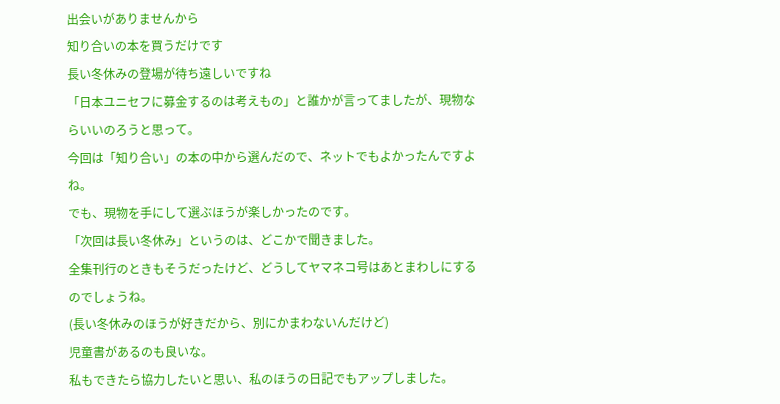出会いがありませんから
知り合いの本を買うだけです
長い冬休みの登場が待ち遠しいですね
「日本ユニセフに募金するのは考えもの」と誰かが言ってましたが、現物ならいいのろうと思って。
今回は「知り合い」の本の中から選んだので、ネットでもよかったんですよね。
でも、現物を手にして選ぶほうが楽しかったのです。
「次回は長い冬休み」というのは、どこかで聞きました。
全集刊行のときもそうだったけど、どうしてヤマネコ号はあとまわしにするのでしょうね。
(長い冬休みのほうが好きだから、別にかまわないんだけど)
児童書があるのも良いな。
私もできたら協力したいと思い、私のほうの日記でもアップしました。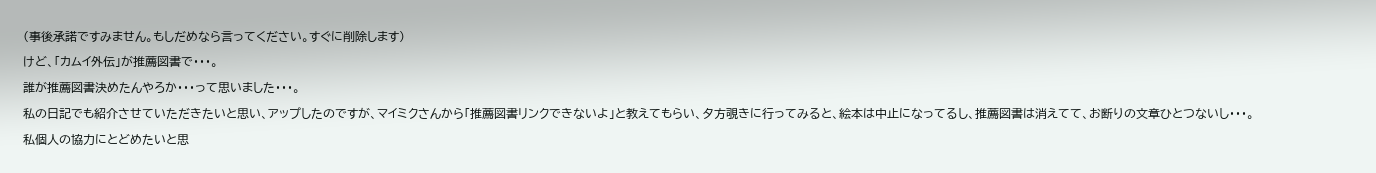(事後承諾ですみません。もしだめなら言ってください。すぐに削除します)
けど、「カムイ外伝」が推薦図書で・・・。
誰が推薦図書決めたんやろか・・・って思いました・・・。
私の日記でも紹介させていただきたいと思い、アップしたのですが、マイミクさんから「推薦図書リンクできないよ」と教えてもらい、夕方覗きに行ってみると、絵本は中止になってるし、推薦図書は消えてて、お断りの文章ひとつないし・・・。
私個人の協力にとどめたいと思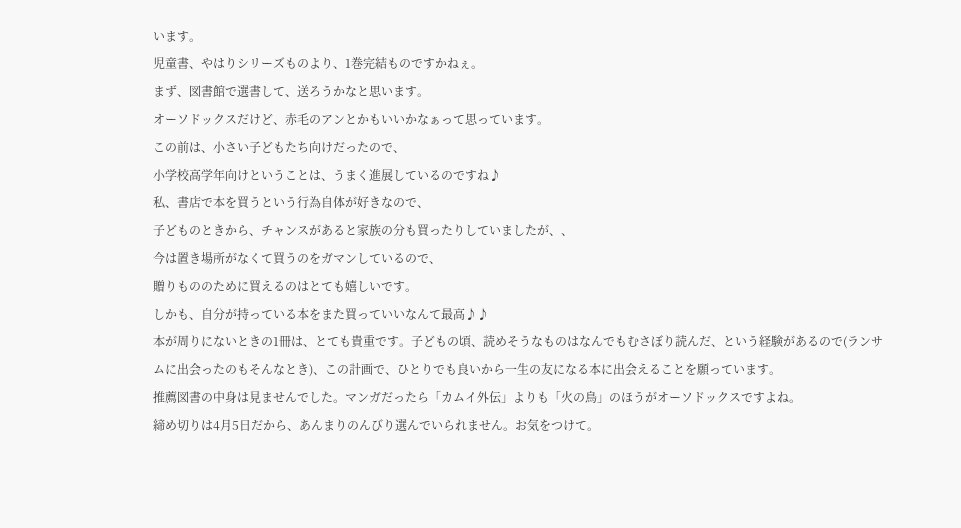います。
児童書、やはりシリーズものより、1巻完結ものですかねぇ。
まず、図書館で選書して、送ろうかなと思います。
オーソドックスだけど、赤毛のアンとかもいいかなぁって思っています。
この前は、小さい子どもたち向けだったので、
小学校高学年向けということは、うまく進展しているのですね♪
私、書店で本を買うという行為自体が好きなので、
子どものときから、チャンスがあると家族の分も買ったりしていましたが、、
今は置き場所がなくて買うのをガマンしているので、
贈りもののために買えるのはとても嬉しいです。
しかも、自分が持っている本をまた買っていいなんて最高♪♪
本が周りにないときの1冊は、とても貴重です。子どもの頃、読めそうなものはなんでもむさぼり読んだ、という経験があるので(ランサムに出会ったのもそんなとき)、この計画で、ひとりでも良いから一生の友になる本に出会えることを願っています。
推薦図書の中身は見ませんでした。マンガだったら「カムイ外伝」よりも「火の鳥」のほうがオーソドックスですよね。
締め切りは4月5日だから、あんまりのんびり選んでいられません。お気をつけて。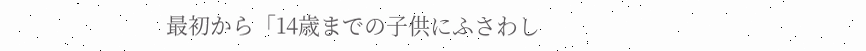最初から「14歳までの子供にふさわし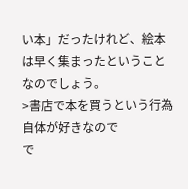い本」だったけれど、絵本は早く集まったということなのでしょう。
>書店で本を買うという行為自体が好きなので
で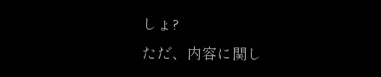しょ?
ただ、内容に関し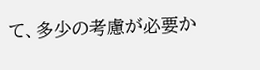て、多少の考慮が必要か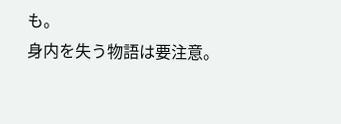も。
身内を失う物語は要注意。